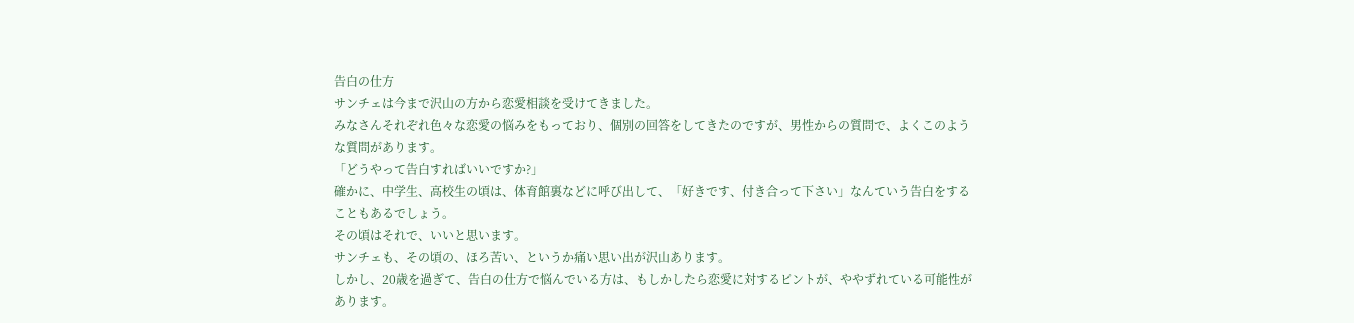告白の仕方
サンチェは今まで沢山の方から恋愛相談を受けてきました。
みなさんそれぞれ色々な恋愛の悩みをもっており、個別の回答をしてきたのですが、男性からの質問で、よくこのような質問があります。
「どうやって告白すればいいですか?」
確かに、中学生、高校生の頃は、体育館裏などに呼び出して、「好きです、付き合って下さい」なんていう告白をすることもあるでしょう。
その頃はそれで、いいと思います。
サンチェも、その頃の、ほろ苦い、というか痛い思い出が沢山あります。
しかし、20歳を過ぎて、告白の仕方で悩んでいる方は、もしかしたら恋愛に対するピントが、ややずれている可能性があります。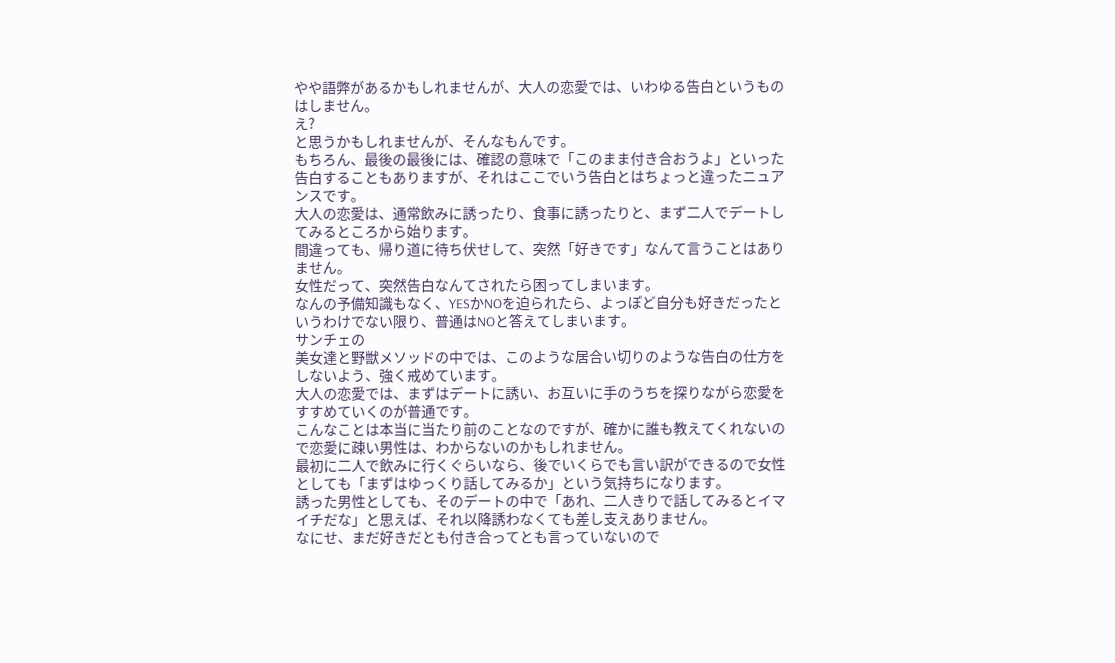やや語弊があるかもしれませんが、大人の恋愛では、いわゆる告白というものはしません。
え?
と思うかもしれませんが、そんなもんです。
もちろん、最後の最後には、確認の意味で「このまま付き合おうよ」といった告白することもありますが、それはここでいう告白とはちょっと違ったニュアンスです。
大人の恋愛は、通常飲みに誘ったり、食事に誘ったりと、まず二人でデートしてみるところから始ります。
間違っても、帰り道に待ち伏せして、突然「好きです」なんて言うことはありません。
女性だって、突然告白なんてされたら困ってしまいます。
なんの予備知識もなく、YESかNOを迫られたら、よっぽど自分も好きだったというわけでない限り、普通はNOと答えてしまいます。
サンチェの
美女達と野獣メソッドの中では、このような居合い切りのような告白の仕方をしないよう、強く戒めています。
大人の恋愛では、まずはデートに誘い、お互いに手のうちを探りながら恋愛をすすめていくのが普通です。
こんなことは本当に当たり前のことなのですが、確かに誰も教えてくれないので恋愛に疎い男性は、わからないのかもしれません。
最初に二人で飲みに行くぐらいなら、後でいくらでも言い訳ができるので女性としても「まずはゆっくり話してみるか」という気持ちになります。
誘った男性としても、そのデートの中で「あれ、二人きりで話してみるとイマイチだな」と思えば、それ以降誘わなくても差し支えありません。
なにせ、まだ好きだとも付き合ってとも言っていないので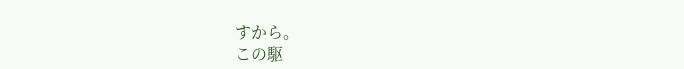すから。
この駆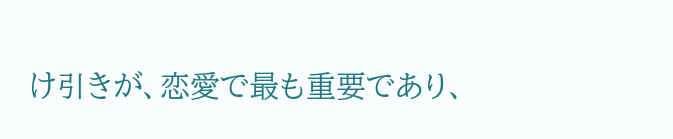け引きが、恋愛で最も重要であり、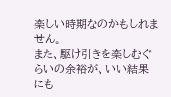楽しい時期なのかもしれません。
また、駆け引きを楽しむぐらいの余裕が、いい結果にも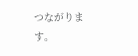つながります。